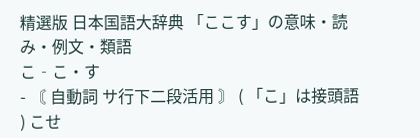精選版 日本国語大辞典 「ここす」の意味・読み・例文・類語
こ‐こ・す
- 〘 自動詞 サ行下二段活用 〙 ( 「こ」は接頭語 ) こせ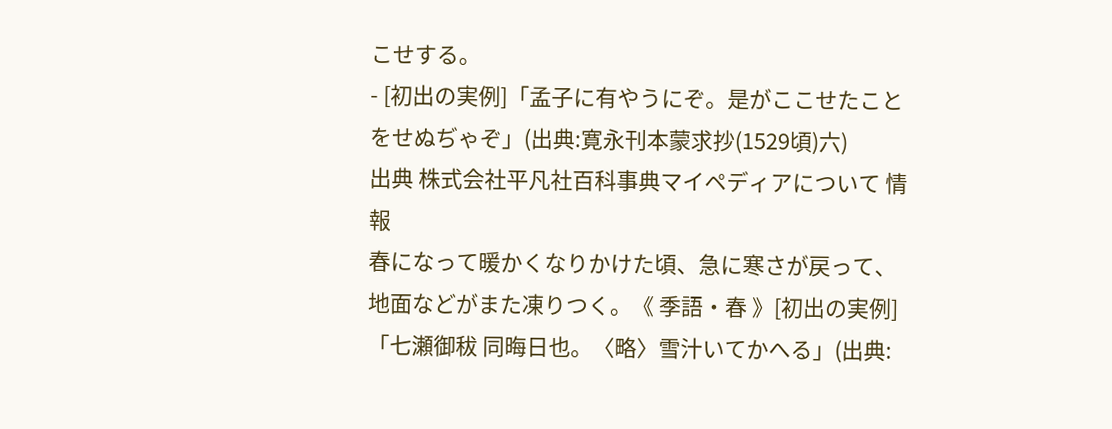こせする。
- [初出の実例]「孟子に有やうにぞ。是がここせたことをせぬぢゃぞ」(出典:寛永刊本蒙求抄(1529頃)六)
出典 株式会社平凡社百科事典マイペディアについて 情報
春になって暖かくなりかけた頃、急に寒さが戻って、地面などがまた凍りつく。《 季語・春 》[初出の実例]「七瀬御秡 同晦日也。〈略〉雪汁いてかへる」(出典: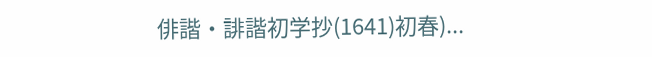俳諧・誹諧初学抄(1641)初春)...